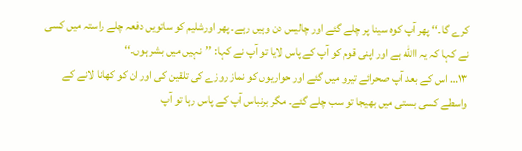کرے گا۔‘‘ پھر آپ کوہ سینا پر چلے گئے اور چالیس دن وہیں رہے۔ پھر اورشلیم کو ساتویں دفعہ چلے راستہ میں کسی نے کہا کہ یہ االله ہے اور اپنی قوم کو آپ کے پاس لایا تو آپ نے کہا: ’’نہیں میں بشر ہوں۔‘‘
۱۳… اس کے بعد آپ صحرائے تیرو میں گئے اور حواریوں کو نماز روزے کی تلقین کی اور ان کو کھانا لانے کے واسطے کسی بستی میں بھیجا تو سب چلے گئے۔ مگر برنباس آپ کے پاس رہا تو آپ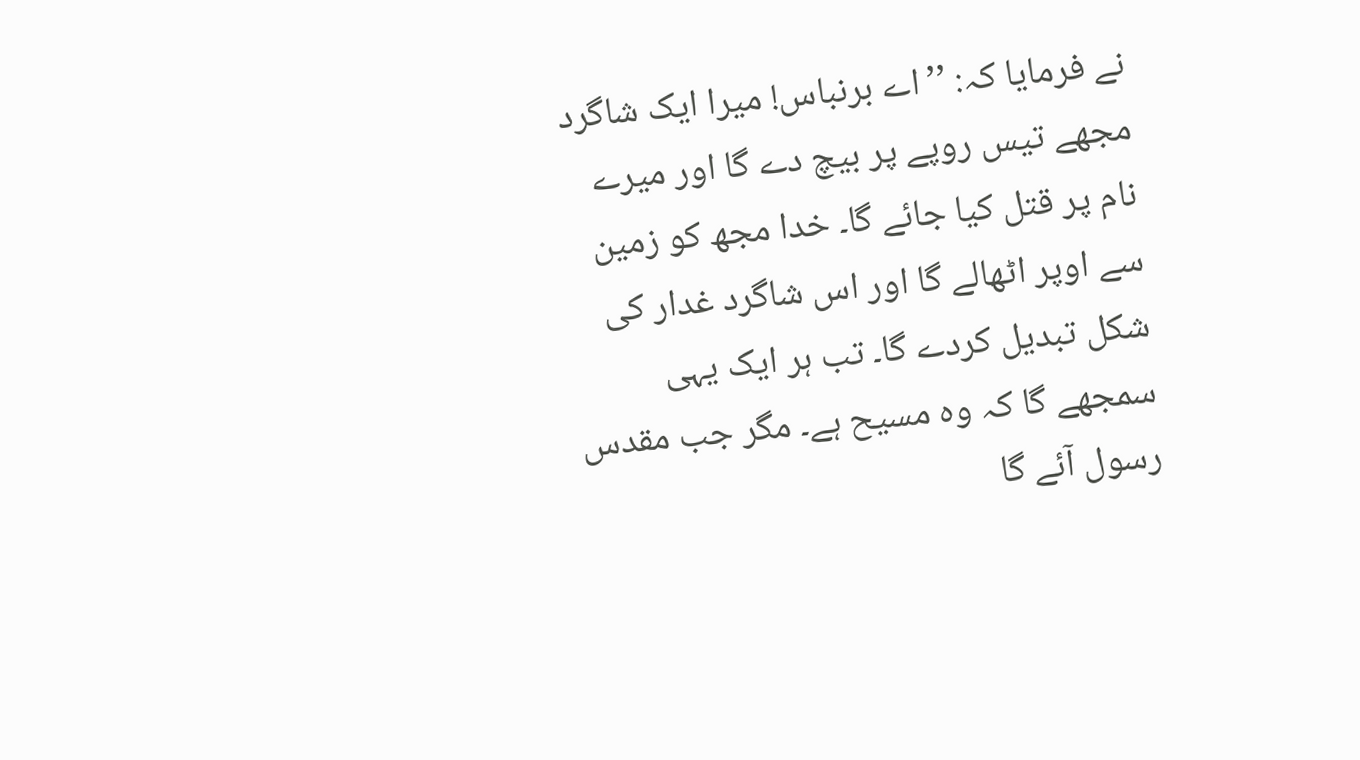نے فرمایا کہ: ’’اے برنباس! میرا ایک شاگرد مجھے تیس روپے پر بیچ دے گا اور میرے نام پر قتل کیا جائے گا۔ خدا مجھ کو زمین سے اوپر اٹھالے گا اور اس شاگرد غدار کی شکل تبدیل کردے گا۔ تب ہر ایک یہی سمجھے گا کہ وہ مسیح ہے۔ مگر جب مقدس رسول آئے گا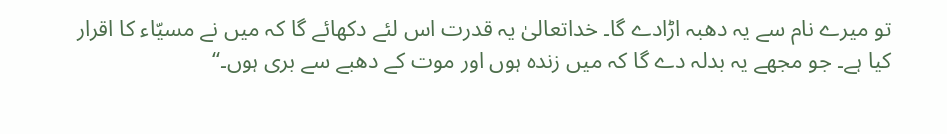تو میرے نام سے یہ دھبہ اڑادے گا۔ خداتعالیٰ یہ قدرت اس لئے دکھائے گا کہ میں نے مسیّاء کا اقرار کیا ہے۔ جو مجھے یہ بدلہ دے گا کہ میں زندہ ہوں اور موت کے دھبے سے بری ہوں۔‘‘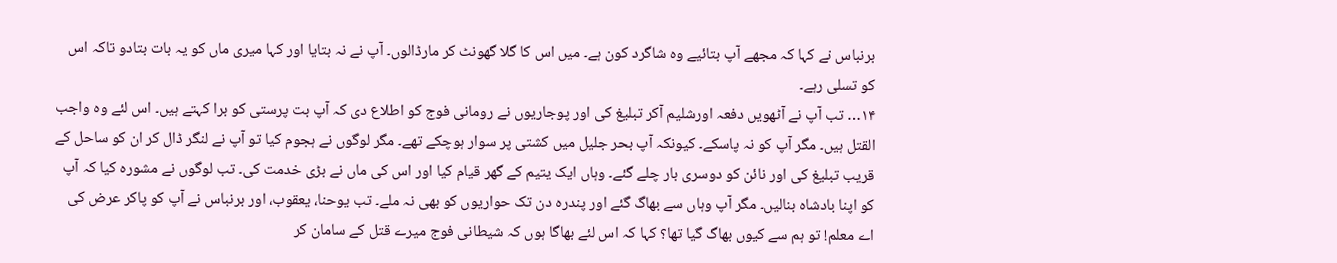برنباس نے کہا کہ مجھے آپ بتائیے وہ شاگرد کون ہے۔ میں اس کا گلا گھونٹ کر مارڈالوں۔ آپ نے نہ بتایا اور کہا میری ماں کو یہ بات بتادو تاکہ اس کو تسلی رہے۔
۱۴… تب آپ نے آٹھویں دفعہ اورشلیم آکر تبلیغ کی اور پوجاریوں نے رومانی فوج کو اطلاع دی کہ آپ بت پرستی کو برا کہتے ہیں۔ اس لئے وہ واجب القتل ہیں۔ مگر آپ کو نہ پاسکے۔ کیونکہ آپ بحر جلیل میں کشتی پر سوار ہوچکے تھے۔ مگر لوگوں نے ہجوم کیا تو آپ نے لنگر ڈال کر ان کو ساحل کے قریب تبلیغ کی اور نائن کو دوسری بار چلے گئے۔ وہاں ایک یتیم کے گھر قیام کیا اور اس کی ماں نے بڑی خدمت کی۔ تب لوگوں نے مشورہ کیا کہ آپ کو اپنا بادشاہ بنالیں۔ مگر آپ وہاں سے بھاگ گئے اور پندرہ دن تک حواریوں کو بھی نہ ملے۔ تب یوحنا، یعقوب، اور برنباس نے آپ کو پاکر عرض کی اے معلم! تو ہم سے کیوں بھاگ گیا تھا؟ کہا کہ اس لئے بھاگا ہوں کہ شیطانی فوج میرے قتل کے سامان کر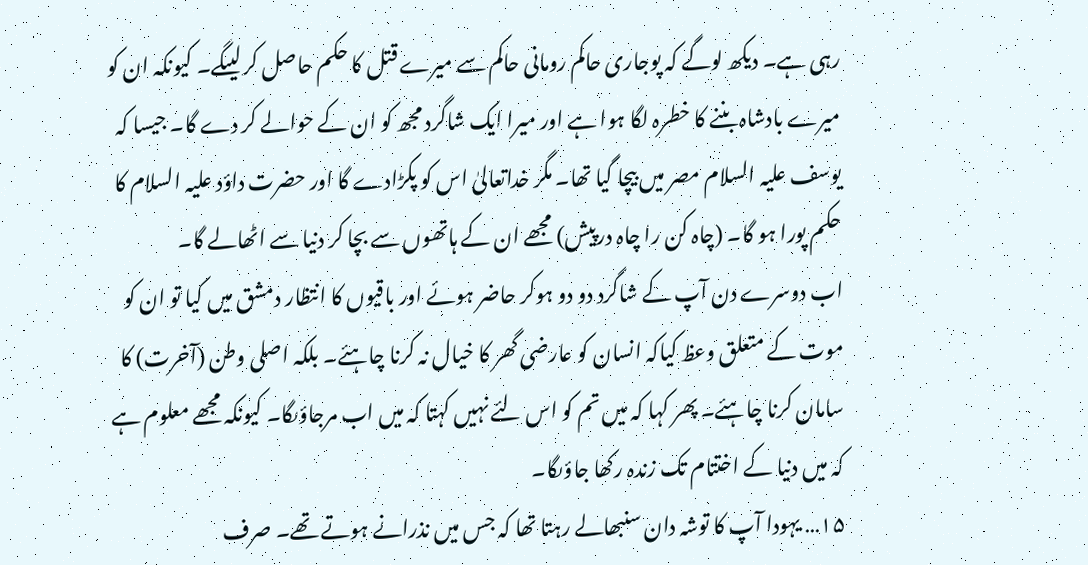رہی ہے۔ دیکھ لوگے کہ پوجاری حاکم رومانی حاکم سے میرے قتل کا حکم حاصل کر لیںگے۔ کیونکہ ان کو میرے بادشاہ بننے کا خطرہ لگا ہوا ہے اور میرا ایک شاگرد مجھ کو ان کے حوالے کر دے گا۔ جیسا کہ یوسف علیہ السلام مصر میں بیچا گیا تھا۔ مگر خداتعالیٰ اس کو پکڑادے گا اور حضرت داؤد علیہ السلام کا حکم پورا ہو گا۔ (چاہ کن را چاہ درپیش) مجھے ان کے ہاتھوں سے بچا کر دنیا سے اٹھالے گا۔
اب دوسرے دن آپ کے شاگرد دو دو ہوکر حاضر ہوئے اور باقیوں کا انتظار دمشق میں کیا تو ان کو موت کے متعلق وعظ کیاکہ انسان کو عارضی گھر کا خیال نہ کرنا چاہئے۔ بلکہ اصلی وطن (آخرت) کا سامان کرنا چاہئے۔ پھر کہا کہ میں تم کو اس لئے نہیں کہتا کہ میں اب مرجاؤںگا۔ کیونکہ مجھے معلوم ہے کہ میں دنیا کے اختتام تک زندہ رکھا جاؤںگا۔
۱۵… یہودا آپ کا توشہ دان سنبھالے رہتا تھا کہ جس میں نذرانے ہوتے تھے۔ صرف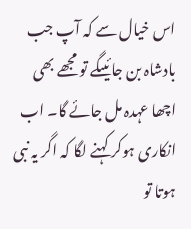اس خیال سے کہ آپ جب بادشاہ بن جائیںگے تو مجھے بھی اچھا عہدہ مل جائے گا۔ اب انکاری ہوکر کہنے لگا کہ اگر یہ نبی ہوتا تو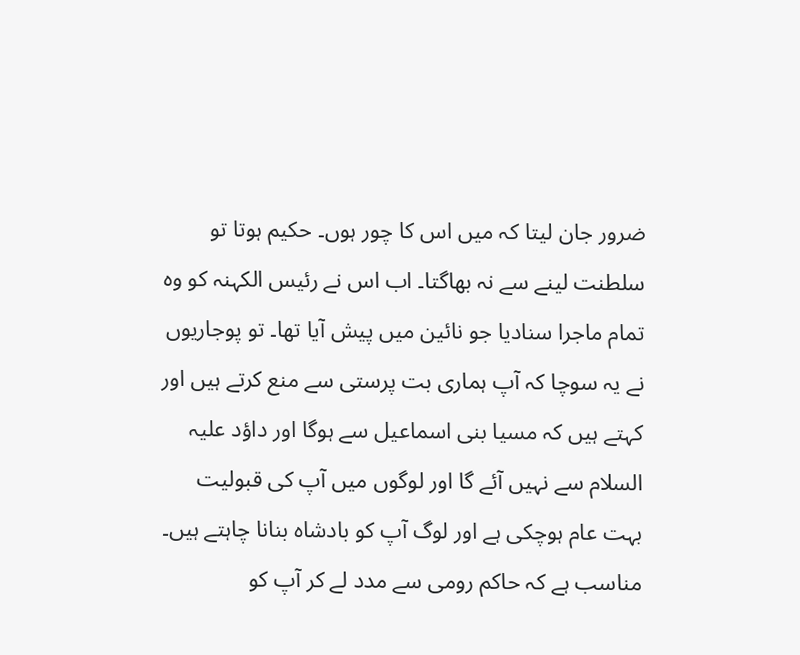ضرور جان لیتا کہ میں اس کا چور ہوں۔ حکیم ہوتا تو سلطنت لینے سے نہ بھاگتا۔ اب اس نے رئیس الکہنہ کو وہ تمام ماجرا سنادیا جو نائین میں پیش آیا تھا۔ تو پوجاریوں نے یہ سوچا کہ آپ ہماری بت پرستی سے منع کرتے ہیں اور کہتے ہیں کہ مسیا بنی اسماعیل سے ہوگا اور داؤد علیہ السلام سے نہیں آئے گا اور لوگوں میں آپ کی قبولیت بہت عام ہوچکی ہے اور لوگ آپ کو بادشاہ بنانا چاہتے ہیں۔ مناسب ہے کہ حاکم رومی سے مدد لے کر آپ کو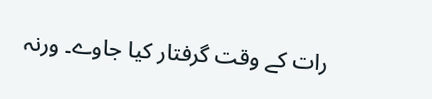رات کے وقت گرفتار کیا جاوے۔ ورنہ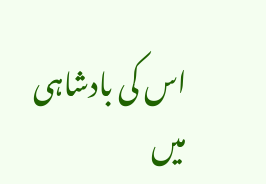اس کی بادشاہی میں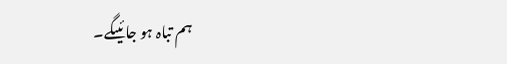ہم تباہ ہو جائیںگے۔